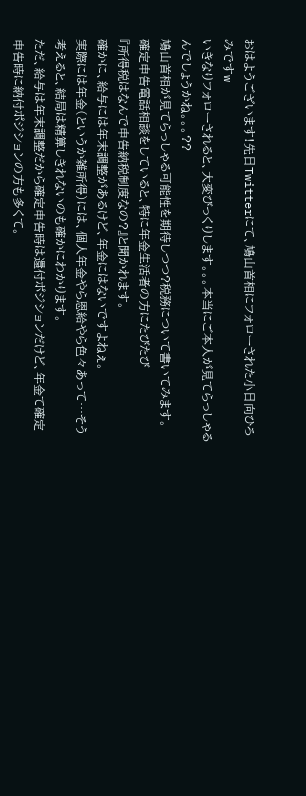おはようございます!先日Twitterにて、鳩山首相にフォローされた小日向ひろみですw
いきなりフォローされると、大変びっくりします。。。本当にご本人が見てらっしゃるんでしょうかね。。。??
鳩山首相が見てらっしゃる可能性を期待しつつ?税務について書いてみます。
確定申告電話相談をしていると、特に年金生活者の方にたびたび
『所得税はなんで申告納税制度なの?』と聞かれます。
確かに、給与には年末調整があるけど、年金にはないですよねぇ。
実際には年金(というか雑所得)には、個人年金やら恩給やら色々あって…そう考えると、結局は精算しきれないのも確かにわかります。
ただ、給与は年末調整だから確定申告時は還付ポジションだけど、年金て確定申告時に納付ポジションの方も多くて。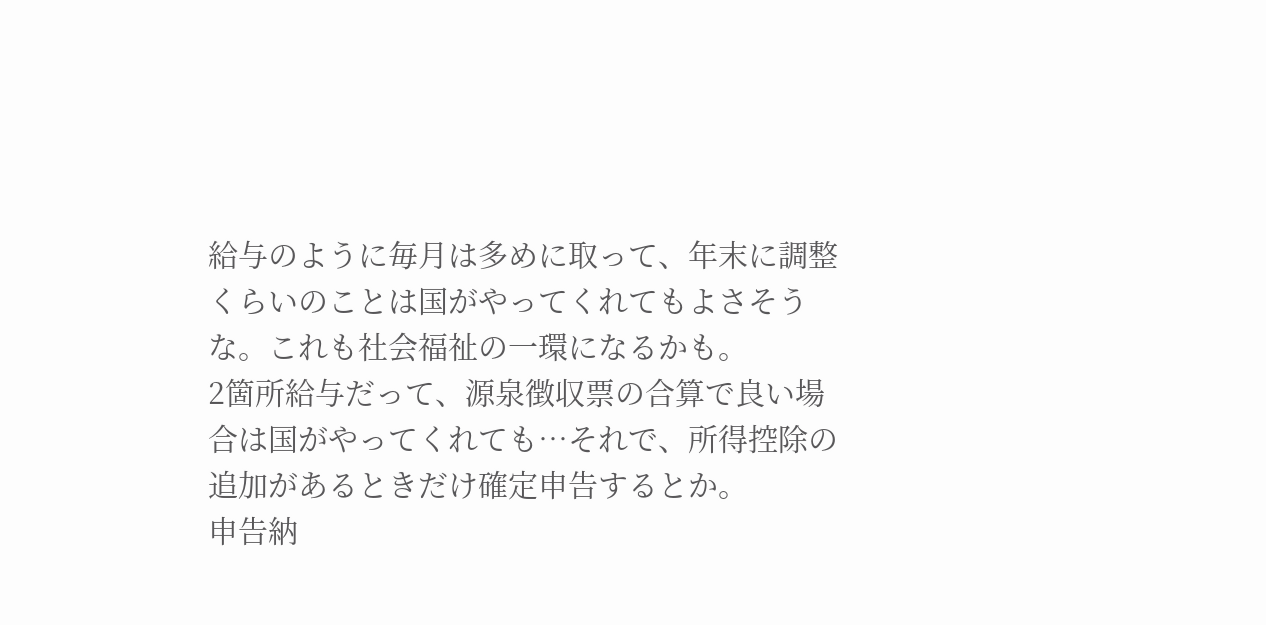給与のように毎月は多めに取って、年末に調整くらいのことは国がやってくれてもよさそうな。これも社会福祉の一環になるかも。
2箇所給与だって、源泉徴収票の合算で良い場合は国がやってくれても…それで、所得控除の追加があるときだけ確定申告するとか。
申告納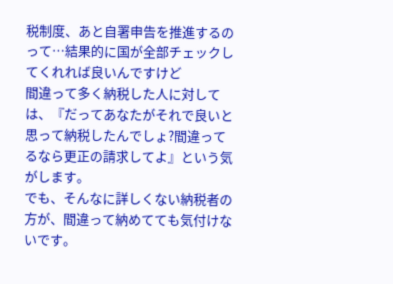税制度、あと自署申告を推進するのって…結果的に国が全部チェックしてくれれば良いんですけど
間違って多く納税した人に対しては、『だってあなたがそれで良いと思って納税したんでしょ?間違ってるなら更正の請求してよ』という気がします。
でも、そんなに詳しくない納税者の方が、間違って納めてても気付けないです。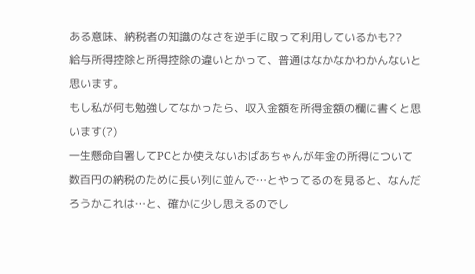ある意味、納税者の知識のなさを逆手に取って利用しているかも??
給与所得控除と所得控除の違いとかって、普通はなかなかわかんないと思います。
もし私が何も勉強してなかったら、収入金額を所得金額の欄に書くと思います(?)
一生懸命自署してPCとか使えないおばあちゃんが年金の所得について数百円の納税のために長い列に並んで…とやってるのを見ると、なんだろうかこれは…と、確かに少し思えるのでし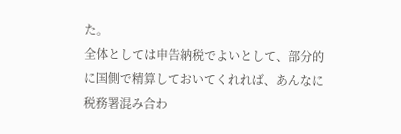た。
全体としては申告納税でよいとして、部分的に国側で精算しておいてくれれば、あんなに税務署混み合わ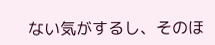ない気がするし、そのほ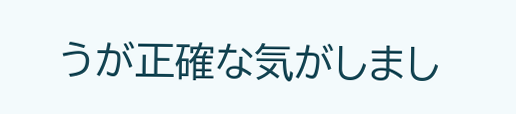うが正確な気がしまし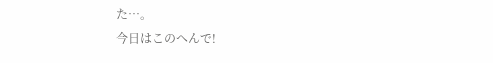た…。
今日はこのへんで!